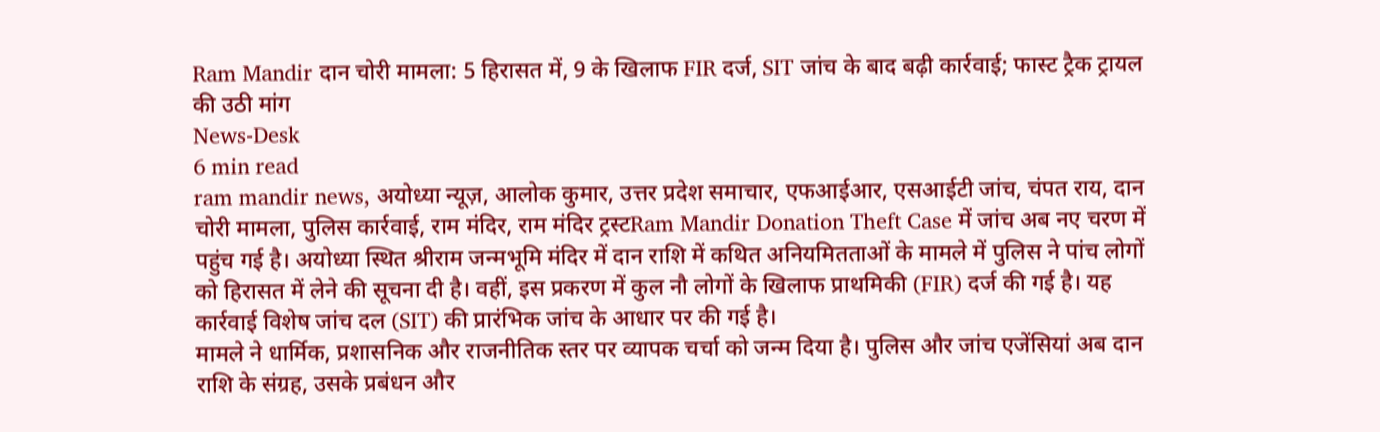Ram Mandir दान चोरी मामला: 5 हिरासत में, 9 के खिलाफ FIR दर्ज, SIT जांच के बाद बढ़ी कार्रवाई; फास्ट ट्रैक ट्रायल की उठी मांग
News-Desk
6 min read
ram mandir news, अयोध्या न्यूज़, आलोक कुमार, उत्तर प्रदेश समाचार, एफआईआर, एसआईटी जांच, चंपत राय, दान चोरी मामला, पुलिस कार्रवाई, राम मंदिर, राम मंदिर ट्रस्टRam Mandir Donation Theft Case में जांच अब नए चरण में पहुंच गई है। अयोध्या स्थित श्रीराम जन्मभूमि मंदिर में दान राशि में कथित अनियमितताओं के मामले में पुलिस ने पांच लोगों को हिरासत में लेने की सूचना दी है। वहीं, इस प्रकरण में कुल नौ लोगों के खिलाफ प्राथमिकी (FIR) दर्ज की गई है। यह कार्रवाई विशेष जांच दल (SIT) की प्रारंभिक जांच के आधार पर की गई है।
मामले ने धार्मिक, प्रशासनिक और राजनीतिक स्तर पर व्यापक चर्चा को जन्म दिया है। पुलिस और जांच एजेंसियां अब दान राशि के संग्रह, उसके प्रबंधन और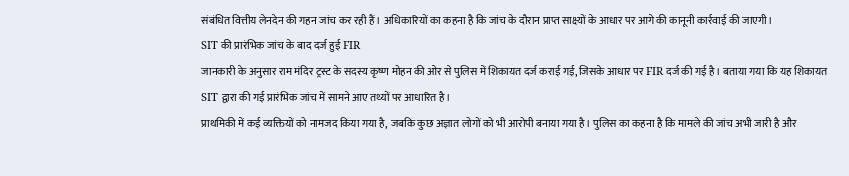संबंधित वित्तीय लेनदेन की गहन जांच कर रही हैं। अधिकारियों का कहना है कि जांच के दौरान प्राप्त साक्ष्यों के आधार पर आगे की कानूनी कार्रवाई की जाएगी।
SIT की प्रारंभिक जांच के बाद दर्ज हुई FIR
जानकारी के अनुसार राम मंदिर ट्रस्ट के सदस्य कृष्ण मोहन की ओर से पुलिस में शिकायत दर्ज कराई गई, जिसके आधार पर FIR दर्ज की गई है। बताया गया कि यह शिकायत SIT द्वारा की गई प्रारंभिक जांच में सामने आए तथ्यों पर आधारित है।
प्राथमिकी में कई व्यक्तियों को नामजद किया गया है, जबकि कुछ अज्ञात लोगों को भी आरोपी बनाया गया है। पुलिस का कहना है कि मामले की जांच अभी जारी है और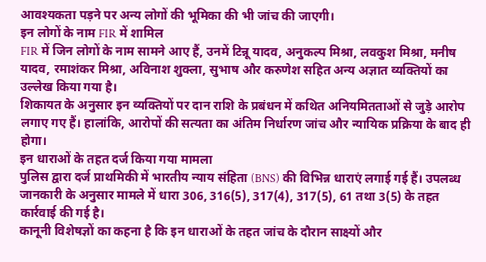आवश्यकता पड़ने पर अन्य लोगों की भूमिका की भी जांच की जाएगी।
इन लोगों के नाम FIR में शामिल
FIR में जिन लोगों के नाम सामने आए हैं, उनमें टिन्नू यादव, अनुकल्प मिश्रा, लवकुश मिश्रा, मनीष यादव, रमाशंकर मिश्रा, अविनाश शुक्ला, सुभाष और करुणेश सहित अन्य अज्ञात व्यक्तियों का उल्लेख किया गया है।
शिकायत के अनुसार इन व्यक्तियों पर दान राशि के प्रबंधन में कथित अनियमितताओं से जुड़े आरोप लगाए गए हैं। हालांकि, आरोपों की सत्यता का अंतिम निर्धारण जांच और न्यायिक प्रक्रिया के बाद ही होगा।
इन धाराओं के तहत दर्ज किया गया मामला
पुलिस द्वारा दर्ज प्राथमिकी में भारतीय न्याय संहिता (BNS) की विभिन्न धाराएं लगाई गई हैं। उपलब्ध जानकारी के अनुसार मामले में धारा 306, 316(5), 317(4), 317(5), 61 तथा 3(5) के तहत कार्रवाई की गई है।
कानूनी विशेषज्ञों का कहना है कि इन धाराओं के तहत जांच के दौरान साक्ष्यों और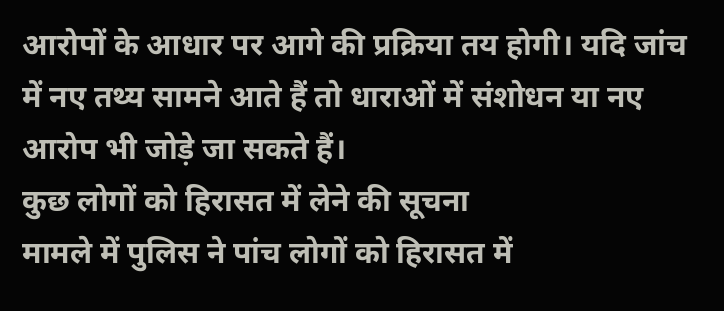आरोपों के आधार पर आगे की प्रक्रिया तय होगी। यदि जांच में नए तथ्य सामने आते हैं तो धाराओं में संशोधन या नए आरोप भी जोड़े जा सकते हैं।
कुछ लोगों को हिरासत में लेने की सूचना
मामले में पुलिस ने पांच लोगों को हिरासत में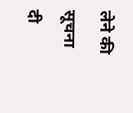लेने की सूचना दी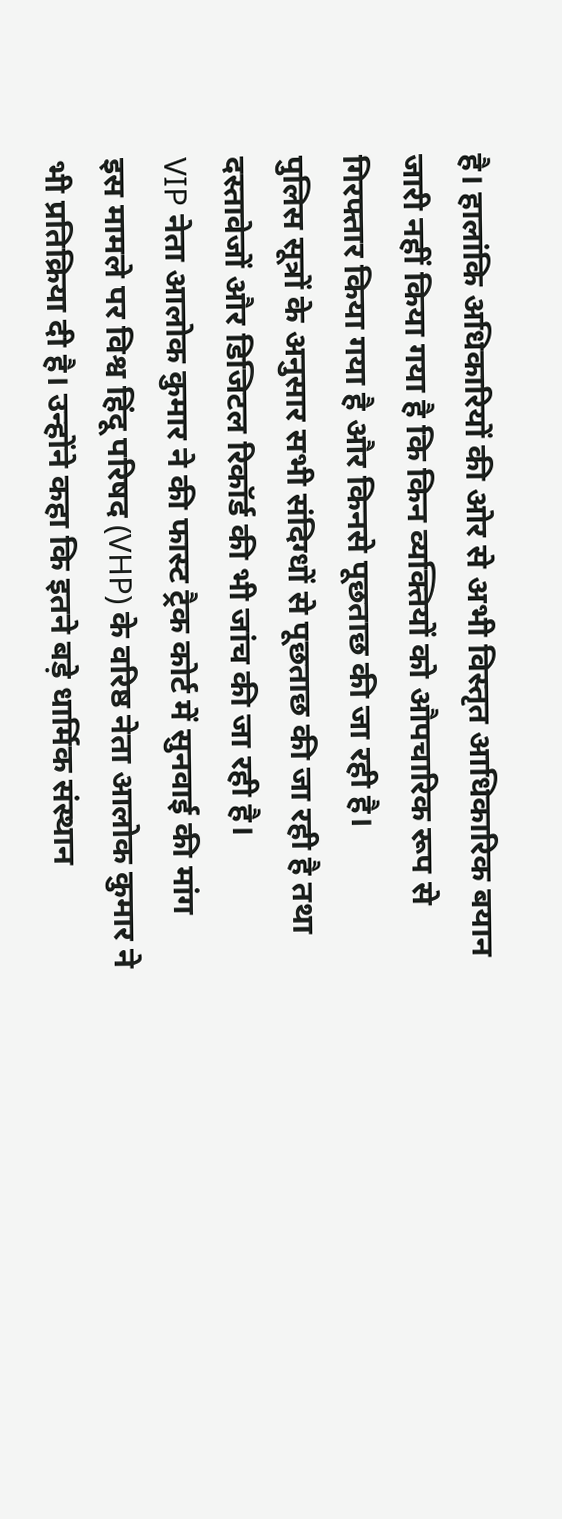है। हालांकि अधिकारियों की ओर से अभी विस्तृत आधिकारिक बयान जारी नहीं किया गया है कि किन व्यक्तियों को औपचारिक रूप से गिरफ्तार किया गया है और किनसे पूछताछ की जा रही है।
पुलिस सूत्रों के अनुसार सभी संदिग्धों से पूछताछ की जा रही है तथा दस्तावेजों और डिजिटल रिकॉर्ड की भी जांच की जा रही है।
VIP नेता आलोक कुमार ने की फास्ट ट्रैक कोर्ट में सुनवाई की मांग
इस मामले पर विश्व हिंदू परिषद (VHP) के वरिष्ठ नेता आलोक कुमार ने भी प्रतिक्रिया दी है। उन्होंने कहा कि इतने बड़े धार्मिक संस्थान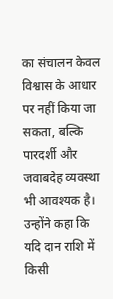का संचालन केवल विश्वास के आधार पर नहीं किया जा सकता, बल्कि पारदर्शी और जवाबदेह व्यवस्था भी आवश्यक है।
उन्होंने कहा कि यदि दान राशि में किसी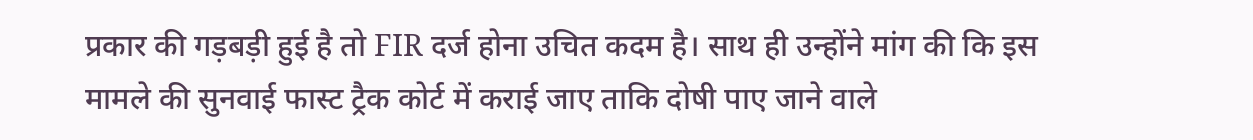प्रकार की गड़बड़ी हुई है तो FIR दर्ज होना उचित कदम है। साथ ही उन्होंने मांग की कि इस मामले की सुनवाई फास्ट ट्रैक कोर्ट में कराई जाए ताकि दोषी पाए जाने वाले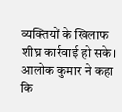व्यक्तियों के खिलाफ शीघ्र कार्रवाई हो सके।
आलोक कुमार ने कहा कि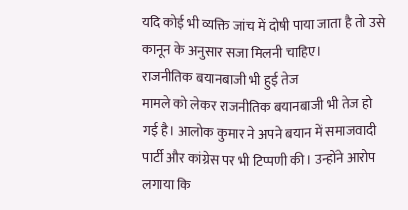यदि कोई भी व्यक्ति जांच में दोषी पाया जाता है तो उसे कानून के अनुसार सजा मिलनी चाहिए।
राजनीतिक बयानबाजी भी हुई तेज
मामले को लेकर राजनीतिक बयानबाजी भी तेज हो गई है। आलोक कुमार ने अपने बयान में समाजवादी पार्टी और कांग्रेस पर भी टिप्पणी की। उन्होंने आरोप लगाया कि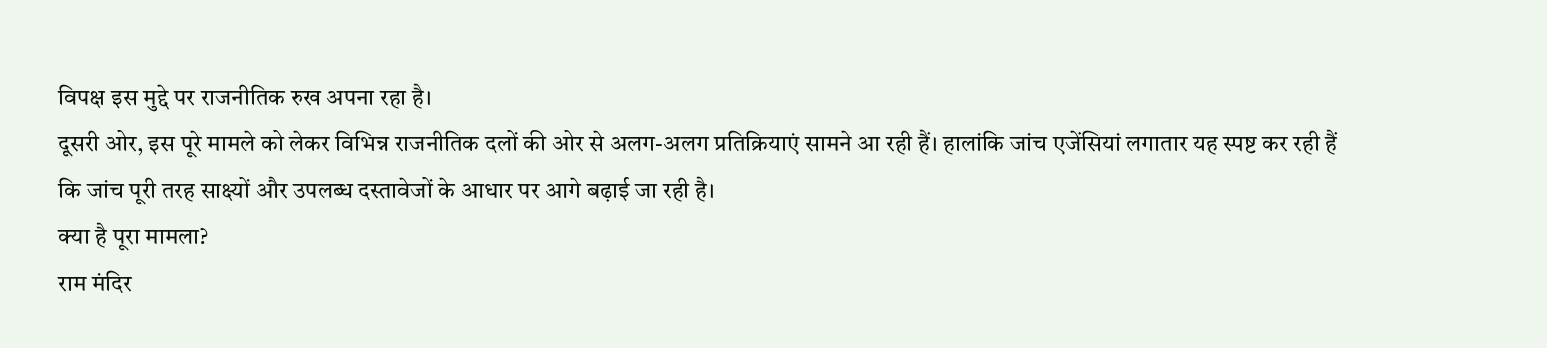विपक्ष इस मुद्दे पर राजनीतिक रुख अपना रहा है।
दूसरी ओर, इस पूरे मामले को लेकर विभिन्न राजनीतिक दलों की ओर से अलग-अलग प्रतिक्रियाएं सामने आ रही हैं। हालांकि जांच एजेंसियां लगातार यह स्पष्ट कर रही हैं कि जांच पूरी तरह साक्ष्यों और उपलब्ध दस्तावेजों के आधार पर आगे बढ़ाई जा रही है।
क्या है पूरा मामला?
राम मंदिर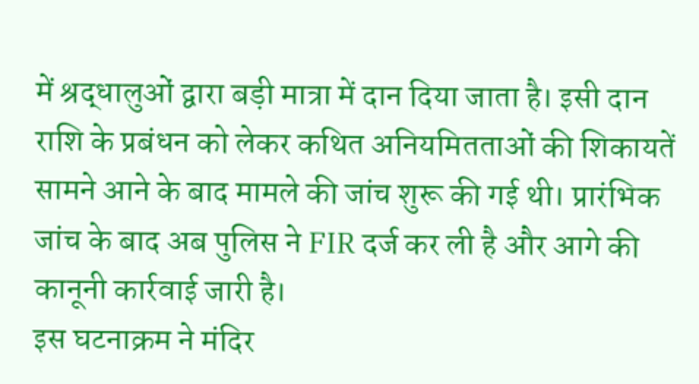में श्रद्धालुओं द्वारा बड़ी मात्रा में दान दिया जाता है। इसी दान राशि के प्रबंधन को लेकर कथित अनियमितताओं की शिकायतें सामने आने के बाद मामले की जांच शुरू की गई थी। प्रारंभिक जांच के बाद अब पुलिस ने FIR दर्ज कर ली है और आगे की कानूनी कार्रवाई जारी है।
इस घटनाक्रम ने मंदिर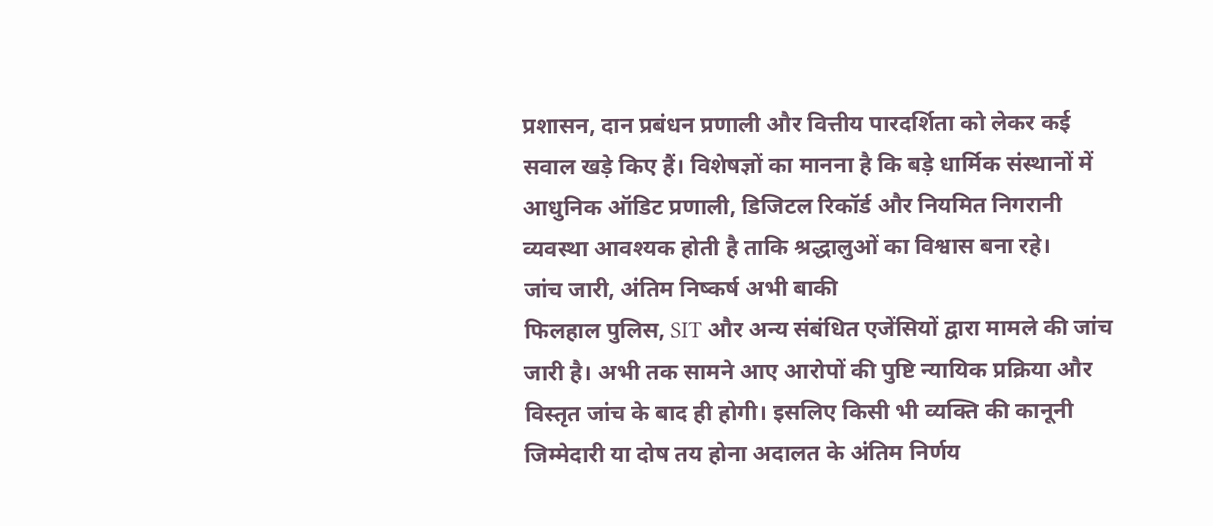प्रशासन, दान प्रबंधन प्रणाली और वित्तीय पारदर्शिता को लेकर कई सवाल खड़े किए हैं। विशेषज्ञों का मानना है कि बड़े धार्मिक संस्थानों में आधुनिक ऑडिट प्रणाली, डिजिटल रिकॉर्ड और नियमित निगरानी व्यवस्था आवश्यक होती है ताकि श्रद्धालुओं का विश्वास बना रहे।
जांच जारी, अंतिम निष्कर्ष अभी बाकी
फिलहाल पुलिस, SIT और अन्य संबंधित एजेंसियों द्वारा मामले की जांच जारी है। अभी तक सामने आए आरोपों की पुष्टि न्यायिक प्रक्रिया और विस्तृत जांच के बाद ही होगी। इसलिए किसी भी व्यक्ति की कानूनी जिम्मेदारी या दोष तय होना अदालत के अंतिम निर्णय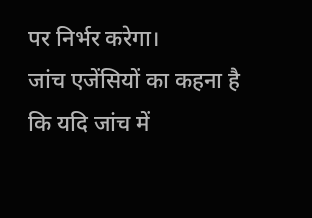पर निर्भर करेगा।
जांच एजेंसियों का कहना है कि यदि जांच में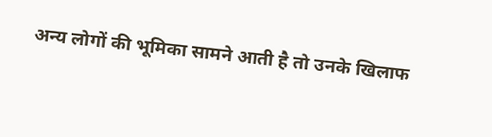अन्य लोगों की भूमिका सामने आती है तो उनके खिलाफ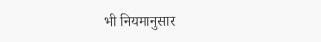भी नियमानुसार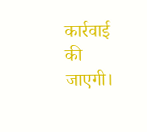कार्रवाई की जाएगी।